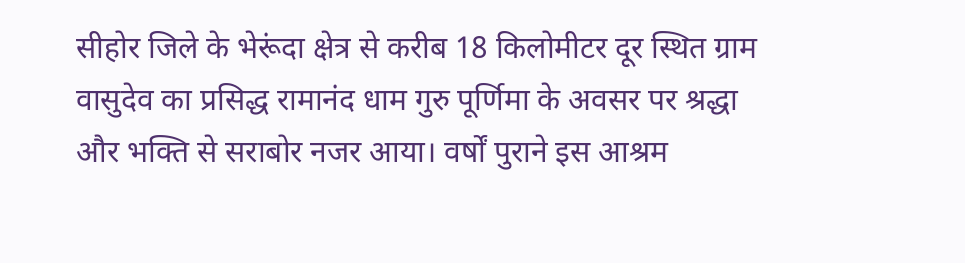सीहोर जिले के भेरूंदा क्षेत्र से करीब 18 किलोमीटर दूर स्थित ग्राम वासुदेव का प्रसिद्ध रामानंद धाम गुरु पूर्णिमा के अवसर पर श्रद्धा और भक्ति से सराबोर नजर आया। वर्षों पुराने इस आश्रम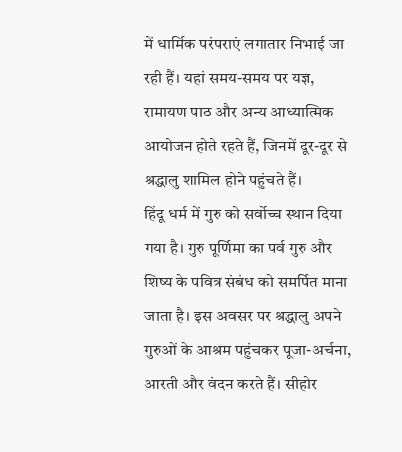में धार्मिक परंपराएं लगातार निभाई जा रही हैं। यहां समय-समय पर यज्ञ, रामायण पाठ और अन्य आध्यात्मिक आयोजन होते रहते हैं, जिनमें दूर-दूर से श्रद्धालु शामिल होने पहुंचते हैं।
हिंदू धर्म में गुरु को सर्वोच्च स्थान दिया गया है। गुरु पूर्णिमा का पर्व गुरु और शिष्य के पवित्र संबंध को समर्पित माना जाता है। इस अवसर पर श्रद्धालु अपने गुरुओं के आश्रम पहुंचकर पूजा-अर्चना, आरती और वंदन करते हैं। सीहोर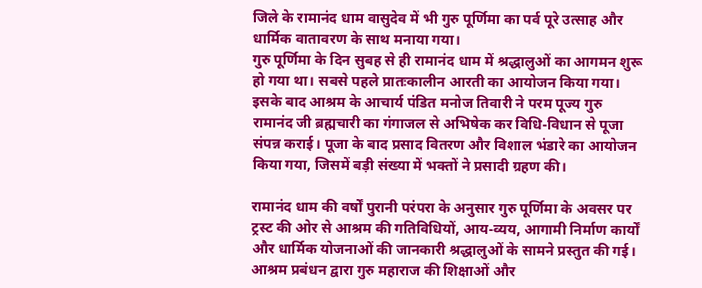जिले के रामानंद धाम वासुदेव में भी गुरु पूर्णिमा का पर्व पूरे उत्साह और धार्मिक वातावरण के साथ मनाया गया।
गुरु पूर्णिमा के दिन सुबह से ही रामानंद धाम में श्रद्धालुओं का आगमन शुरू हो गया था। सबसे पहले प्रातःकालीन आरती का आयोजन किया गया। इसके बाद आश्रम के आचार्य पंडित मनोज तिवारी ने परम पूज्य गुरु रामानंद जी ब्रह्मचारी का गंगाजल से अभिषेक कर विधि-विधान से पूजा संपन्न कराई। पूजा के बाद प्रसाद वितरण और विशाल भंडारे का आयोजन किया गया, जिसमें बड़ी संख्या में भक्तों ने प्रसादी ग्रहण की।

रामानंद धाम की वर्षों पुरानी परंपरा के अनुसार गुरु पूर्णिमा के अवसर पर ट्रस्ट की ओर से आश्रम की गतिविधियों, आय-व्यय, आगामी निर्माण कार्यों और धार्मिक योजनाओं की जानकारी श्रद्धालुओं के सामने प्रस्तुत की गई। आश्रम प्रबंधन द्वारा गुरु महाराज की शिक्षाओं और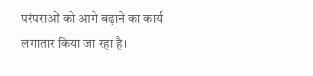परंपराओं को आगे बढ़ाने का कार्य लगातार किया जा रहा है।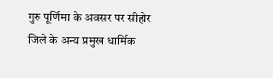गुरु पूर्णिमा के अवसर पर सीहोर जिले के अन्य प्रमुख धार्मिक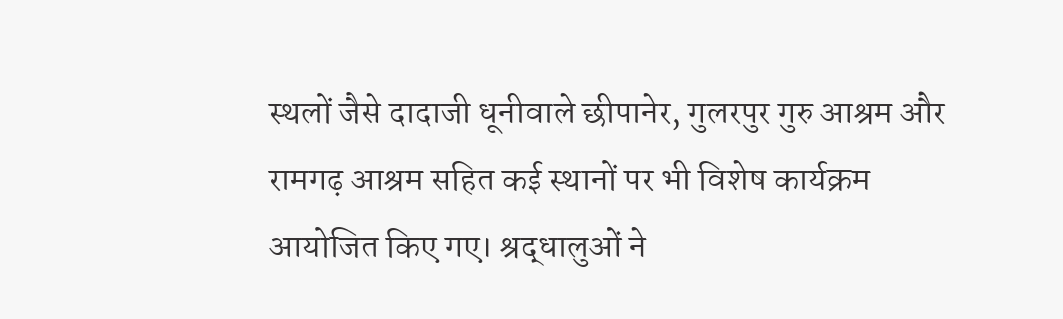स्थलों जैसे दादाजी धूनीवाले छीपानेर, गुलरपुर गुरु आश्रम और रामगढ़ आश्रम सहित कई स्थानों पर भी विशेष कार्यक्रम आयोजित किए गए। श्रद्धालुओं ने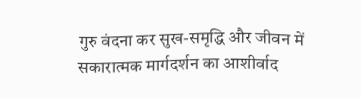गुरु वंदना कर सुख-समृद्धि और जीवन में सकारात्मक मार्गदर्शन का आशीर्वाद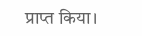प्राप्त किया।